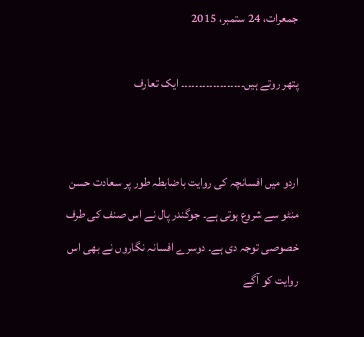جمعرات، 24 ستمبر، 2015

پتھر روتے ہیں۔۔۔۔۔۔۔۔۔۔۔۔۔۔۔۔۔۔ ایک تعارف


اردو میں افسانچہ کی روایت باضابطہ طور پر سعادت حسن منٹو سے شروع ہوتی ہے۔ جوگندر پال نے اس صنف کی طرف خصوصی توجہ دی ہے۔ دوسرے افسانہ نگاروں نے بھی اس روایت کو آگے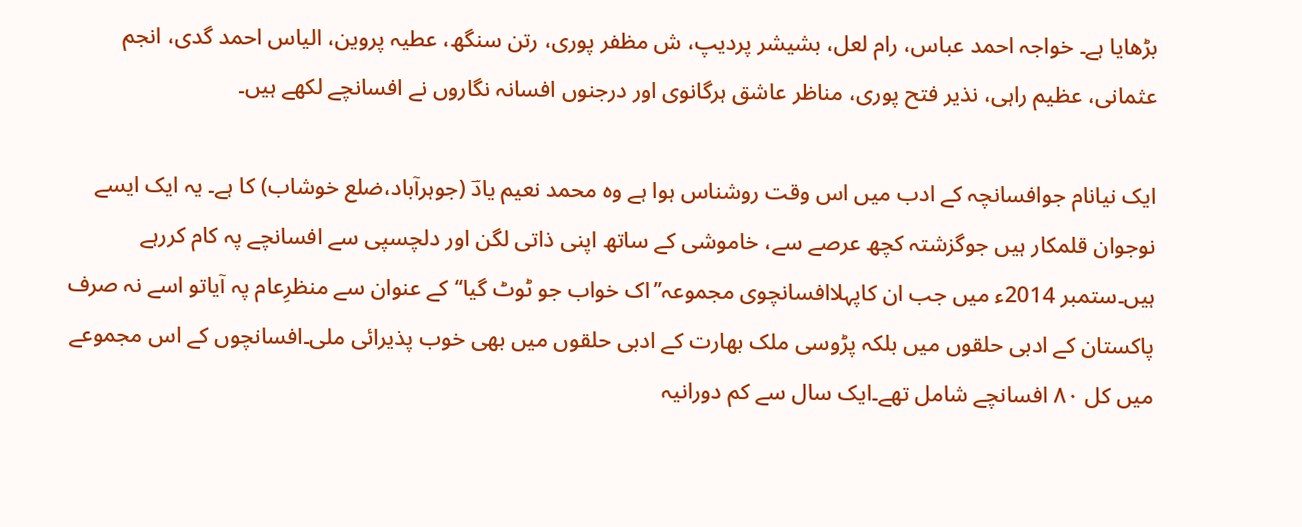بڑھایا ہے۔ خواجہ احمد عباس، رام لعل، بشیشر پردیپ، ش مظفر پوری، رتن سنگھ، عطیہ پروین، الیاس احمد گدی، انجم عثمانی، عظیم راہی، نذیر فتح پوری، مناظر عاشق ہرگانوی اور درجنوں افسانہ نگاروں نے افسانچے لکھے ہیں۔

ایک نیانام جوافسانچہ کے ادب میں اس وقت روشناس ہوا ہے وہ محمد نعیم یادؔ (جوہرآباد،ضلع خوشاب) کا ہے۔ یہ ایک ایسے نوجوان قلمکار ہیں جوگزشتہ کچھ عرصے سے، خاموشی کے ساتھ اپنی ذاتی لگن اور دلچسپی سے افسانچے پہ کام کررہے ہیں۔ستمبر 2014ء میں جب ان کاپہلاافسانچوی مجموعہ’’اک خواب جو ٹوٹ گیا‘‘کے عنوان سے منظرِعام پہ آیاتو اسے نہ صرف پاکستان کے ادبی حلقوں میں بلکہ پڑوسی ملک بھارت کے ادبی حلقوں میں بھی خوب پذیرائی ملی۔افسانچوں کے اس مجموعے میں کل ۸۰ افسانچے شامل تھے۔ایک سال سے کم دورانیہ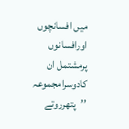میں افسانچوں اورافسانوں پرمشتمل ان کادوسرامجموعہ ’’پتھرروتے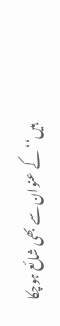ہیں‘‘کے عنوان سے بھی شائع ہوچکا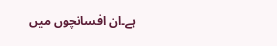ہے۔ان افسانچوں میں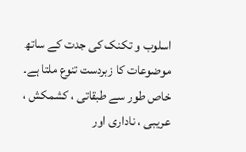اسلوب و تکنک کی جدت کے ساتھ موضوعات کا زبردست تنوع ملتا ہے۔ خاص طور سے طبقاتی ، کشمکش ، عریبی ، ناداری اور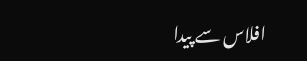افلاس سے پیدا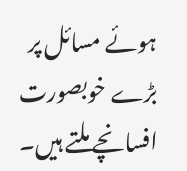ہوئے مسائل پر بڑے خوبصورت افسانچے ملتے ہیں۔